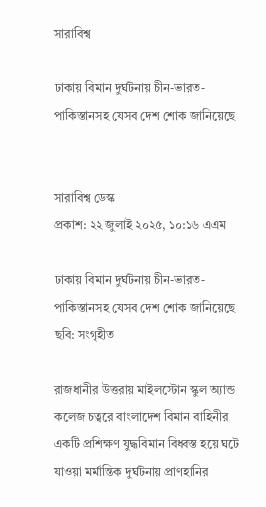সারাবিশ্ব

ঢাকায় বিমান দুর্ঘটনায় চীন-ভারত-পাকিস্তানসহ যেসব দেশ শোক জানিয়েছে


সারাবিশ্ব ডেস্ক
প্রকাশ: ২২ জুলাই ২০২৫, ১০:১৬ এএম

ঢাকায় বিমান দুর্ঘটনায় চীন-ভারত-পাকিস্তানসহ যেসব দেশ শোক জানিয়েছে
ছবি: সংগৃহীত

রাজধানীর উত্তরায় মাইলস্টোন স্কুল অ্যান্ড কলেজ চত্বরে বাংলাদেশ বিমান বাহিনীর একটি প্রশিক্ষণ যুদ্ধবিমান বিধ্বস্ত হয়ে ঘটে যাওয়া মর্মান্তিক দুর্ঘটনায় প্রাণহানির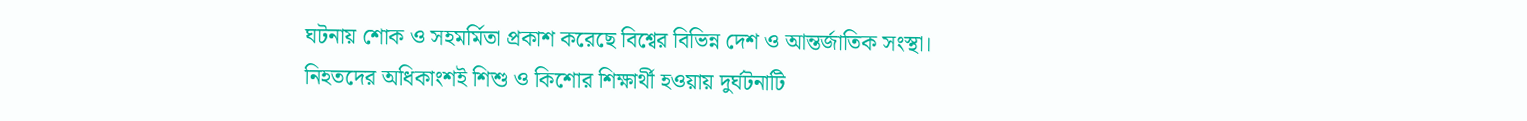ঘটনায় শোক ও সহমর্মিতা প্রকাশ করেছে বিশ্বের বিভিন্ন দেশ ও আন্তর্জাতিক সংস্থা। নিহতদের অধিকাংশই শিশু ও কিশোর শিক্ষার্থী হওয়ায় দুর্ঘটনাটি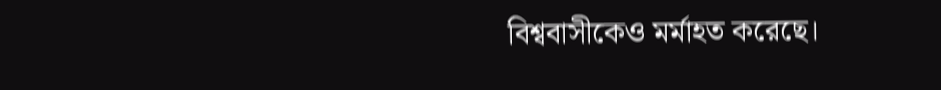বিশ্ববাসীকেও মর্মাহত করেছে।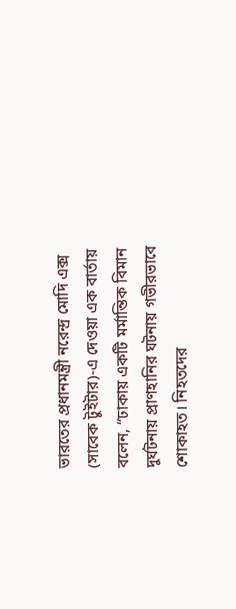ভারতের প্রধানমন্ত্রী নরেন্দ্র মোদি এক্স (সাবেক টুইটার)-এ দেওয়া এক বার্তায় বলেন, “ঢাকায় একটি মর্মান্তিক বিমান দুর্ঘটনায় প্রাণহানির ঘটনায় গভীরভাবে শোকাহত। নিহতদের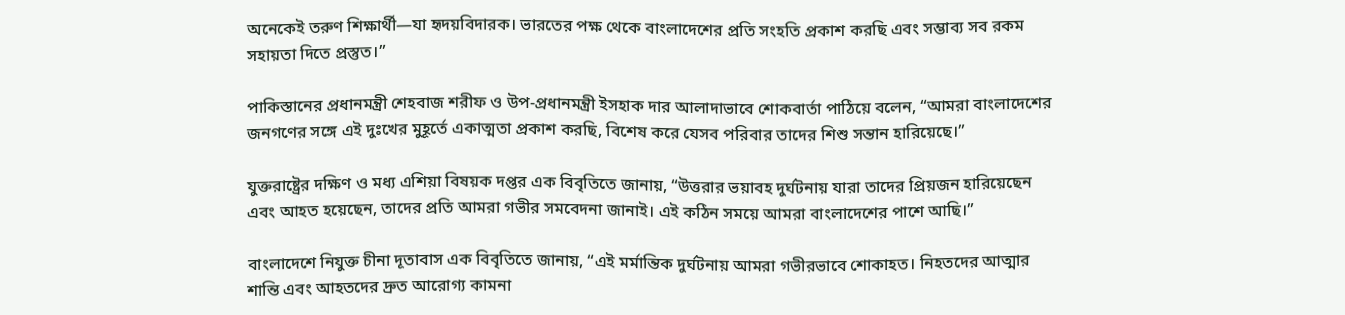অনেকেই তরুণ শিক্ষার্থী—যা হৃদয়বিদারক। ভারতের পক্ষ থেকে বাংলাদেশের প্রতি সংহতি প্রকাশ করছি এবং সম্ভাব্য সব রকম সহায়তা দিতে প্রস্তুত।”

পাকিস্তানের প্রধানমন্ত্রী শেহবাজ শরীফ ও উপ-প্রধানমন্ত্রী ইসহাক দার আলাদাভাবে শোকবার্তা পাঠিয়ে বলেন, “আমরা বাংলাদেশের জনগণের সঙ্গে এই দুঃখের মুহূর্তে একাত্মতা প্রকাশ করছি, বিশেষ করে যেসব পরিবার তাদের শিশু সন্তান হারিয়েছে।”

যুক্তরাষ্ট্রের দক্ষিণ ও মধ্য এশিয়া বিষয়ক দপ্তর এক বিবৃতিতে জানায়, “উত্তরার ভয়াবহ দুর্ঘটনায় যারা তাদের প্রিয়জন হারিয়েছেন এবং আহত হয়েছেন, তাদের প্রতি আমরা গভীর সমবেদনা জানাই। এই কঠিন সময়ে আমরা বাংলাদেশের পাশে আছি।”

বাংলাদেশে নিযুক্ত চীনা দূতাবাস এক বিবৃতিতে জানায়, “এই মর্মান্তিক দুর্ঘটনায় আমরা গভীরভাবে শোকাহত। নিহতদের আত্মার শান্তি এবং আহতদের দ্রুত আরোগ্য কামনা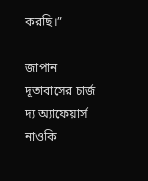করছি।”

জাপান দূতাবাসের চার্জ দ্য অ্যাফেয়ার্স নাওকি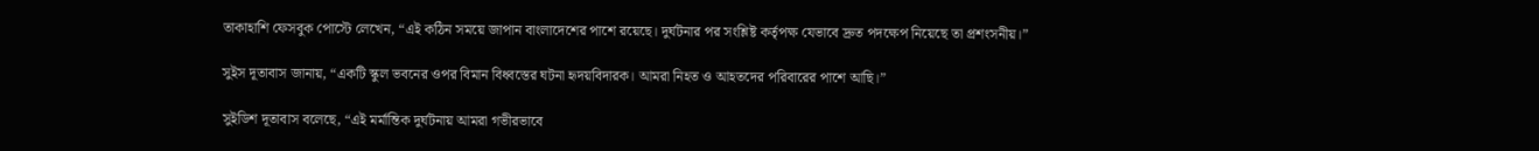তাকাহাশি ফেসবুক পোস্টে লেখেন, “এই কঠিন সময়ে জাপান বাংলাদেশের পাশে রয়েছে। দুর্ঘটনার পর সংশ্লিষ্ট কর্তৃপক্ষ যেভাবে দ্রুত পদক্ষেপ নিয়েছে তা প্রশংসনীয়।”

সুইস দূতাবাস জানায়, “একটি স্কুল ভবনের ওপর বিমান বিধ্বস্তের ঘটনা হৃদয়বিদারক। আমরা নিহত ও আহতদের পরিবারের পাশে আছি।”

সুইডিশ দূতাবাস বলেছে, “এই মর্মান্তিক দুর্ঘটনায় আমরা গভীরভাবে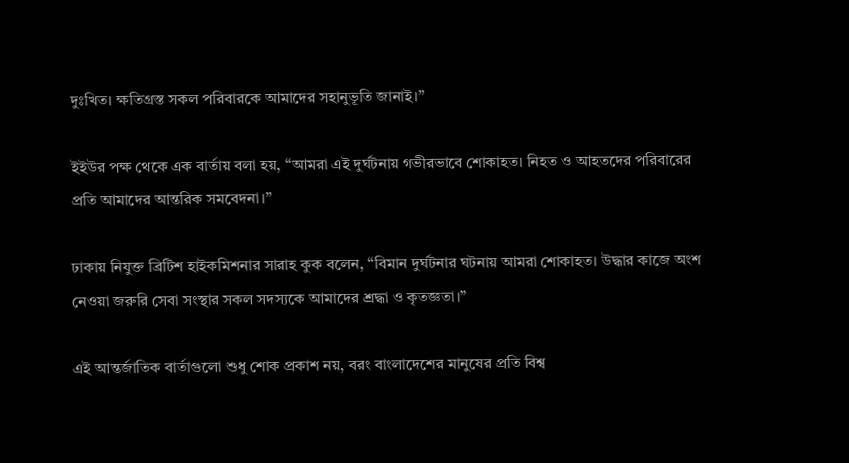দুঃখিত। ক্ষতিগ্রস্ত সকল পরিবারকে আমাদের সহানুভূতি জানাই।”

ইইউর পক্ষ থেকে এক বার্তায় বলা হয়, “আমরা এই দুর্ঘটনায় গভীরভাবে শোকাহত। নিহত ও আহতদের পরিবারের প্রতি আমাদের আন্তরিক সমবেদনা।”

ঢাকায় নিযুক্ত ব্রিটিশ হাইকমিশনার সারাহ কুক বলেন, “বিমান দুর্ঘটনার ঘটনায় আমরা শোকাহত। উদ্ধার কাজে অংশ নেওয়া জরুরি সেবা সংস্থার সকল সদস্যকে আমাদের শ্রদ্ধা ও কৃতজ্ঞতা।”

এই আন্তর্জাতিক বার্তাগুলো শুধু শোক প্রকাশ নয়, বরং বাংলাদেশের মানুষের প্রতি বিশ্ব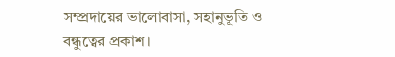সম্প্রদায়ের ভালোবাসা, সহানুভূতি ও বন্ধুত্বের প্রকাশ।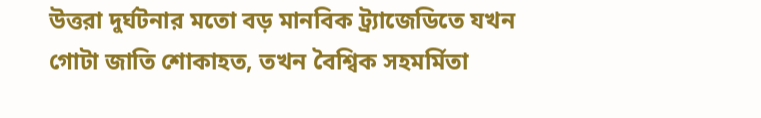উত্তরা দুর্ঘটনার মতো বড় মানবিক ট্র্যাজেডিতে যখন গোটা জাতি শোকাহত, তখন বৈশ্বিক সহমর্মিতা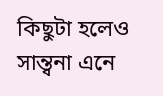কিছুটা হলেও সান্ত্বনা এনে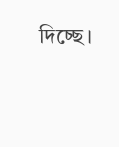দিচ্ছে।